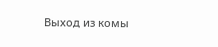Выход из комы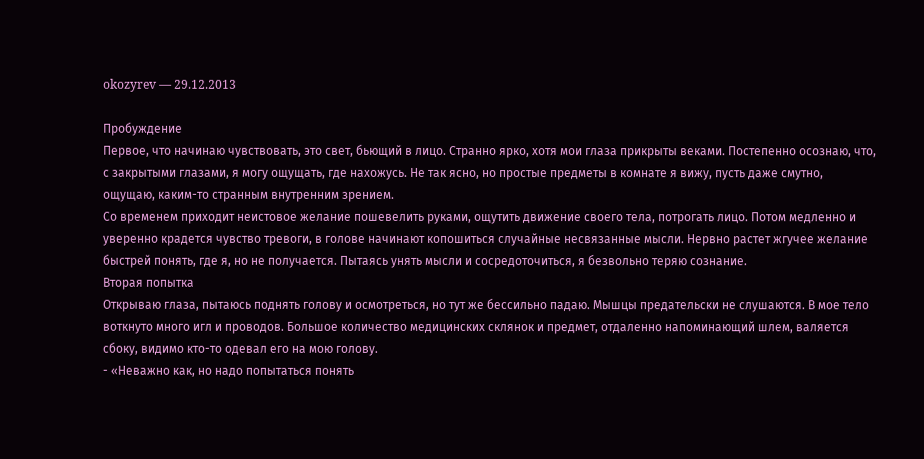okozyrev — 29.12.2013

Пробуждение
Первое, что начинаю чувствовать, это свет, бьющий в лицо. Странно ярко, хотя мои глаза прикрыты веками. Постепенно осознаю, что, с закрытыми глазами, я могу ощущать, где нахожусь. Не так ясно, но простые предметы в комнате я вижу, пусть даже смутно, ощущаю, каким-то странным внутренним зрением.
Со временем приходит неистовое желание пошевелить руками, ощутить движение своего тела, потрогать лицо. Потом медленно и уверенно крадется чувство тревоги, в голове начинают копошиться случайные несвязанные мысли. Нервно растет жгучее желание быстрей понять, где я, но не получается. Пытаясь унять мысли и сосредоточиться, я безвольно теряю сознание.
Вторая попытка
Открываю глаза, пытаюсь поднять голову и осмотреться, но тут же бессильно падаю. Мышцы предательски не слушаются. В мое тело воткнуто много игл и проводов. Большое количество медицинских склянок и предмет, отдаленно напоминающий шлем, валяется сбоку, видимо кто-то одевал его на мою голову.
- «Неважно как, но надо попытаться понять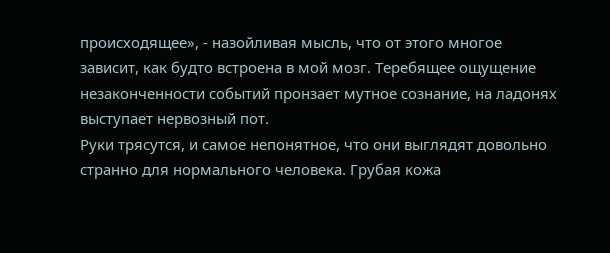происходящее», - назойливая мысль, что от этого многое зависит, как будто встроена в мой мозг. Теребящее ощущение незаконченности событий пронзает мутное сознание, на ладонях выступает нервозный пот.
Руки трясутся, и самое непонятное, что они выглядят довольно странно для нормального человека. Грубая кожа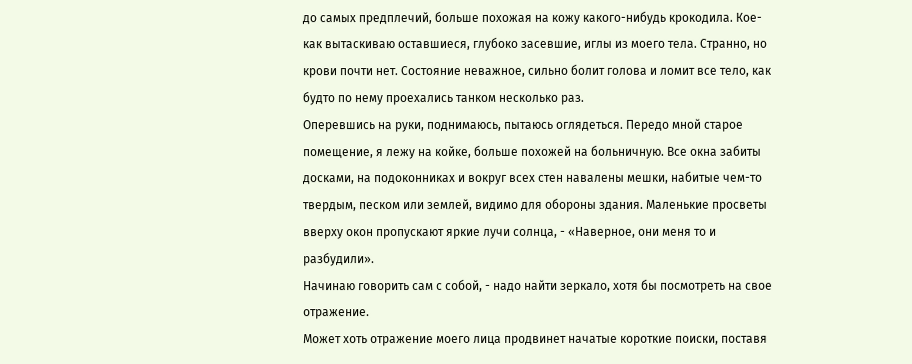до самых предплечий, больше похожая на кожу какого-нибудь крокодила. Кое-как вытаскиваю оставшиеся, глубоко засевшие, иглы из моего тела. Странно, но крови почти нет. Состояние неважное, сильно болит голова и ломит все тело, как будто по нему проехались танком несколько раз.
Оперевшись на руки, поднимаюсь, пытаюсь оглядеться. Передо мной старое помещение, я лежу на койке, больше похожей на больничную. Все окна забиты досками, на подоконниках и вокруг всех стен навалены мешки, набитые чем-то твердым, песком или землей, видимо для обороны здания. Маленькие просветы вверху окон пропускают яркие лучи солнца, - «Наверное, они меня то и разбудили».
Начинаю говорить сам с собой, - надо найти зеркало, хотя бы посмотреть на свое отражение.
Может хоть отражение моего лица продвинет начатые короткие поиски, поставя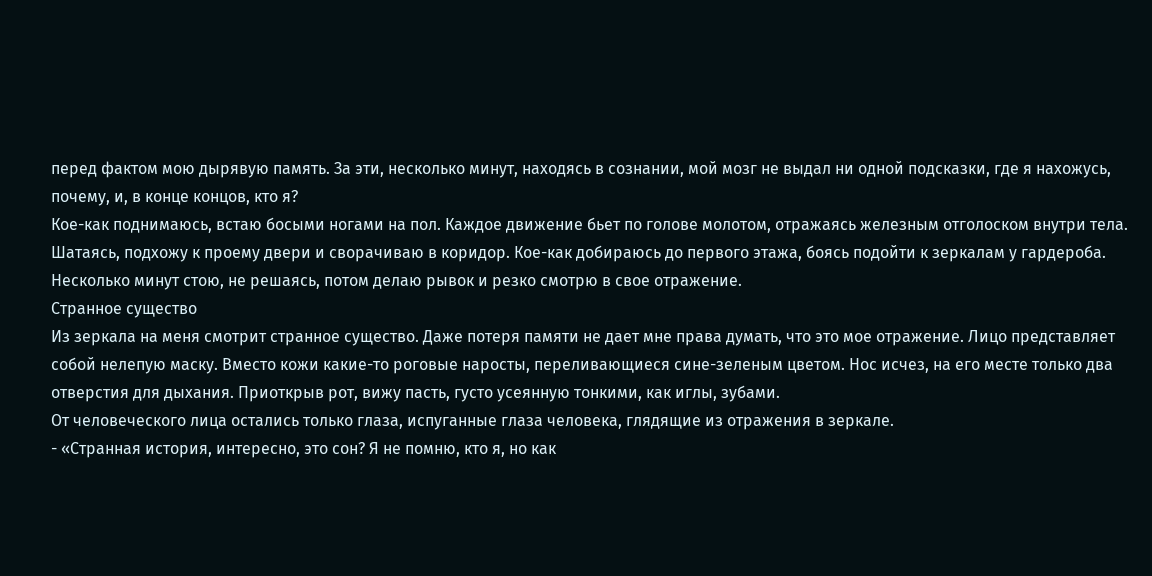перед фактом мою дырявую память. За эти, несколько минут, находясь в сознании, мой мозг не выдал ни одной подсказки, где я нахожусь, почему, и, в конце концов, кто я?
Кое-как поднимаюсь, встаю босыми ногами на пол. Каждое движение бьет по голове молотом, отражаясь железным отголоском внутри тела. Шатаясь, подхожу к проему двери и сворачиваю в коридор. Кое-как добираюсь до первого этажа, боясь подойти к зеркалам у гардероба. Несколько минут стою, не решаясь, потом делаю рывок и резко смотрю в свое отражение.
Странное существо
Из зеркала на меня смотрит странное существо. Даже потеря памяти не дает мне права думать, что это мое отражение. Лицо представляет собой нелепую маску. Вместо кожи какие-то роговые наросты, переливающиеся сине-зеленым цветом. Нос исчез, на его месте только два отверстия для дыхания. Приоткрыв рот, вижу пасть, густо усеянную тонкими, как иглы, зубами.
От человеческого лица остались только глаза, испуганные глаза человека, глядящие из отражения в зеркале.
- «Странная история, интересно, это сон? Я не помню, кто я, но как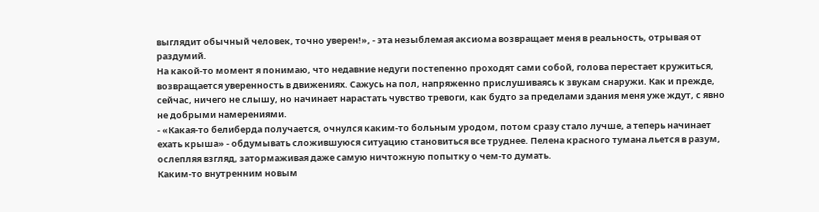выглядит обычный человек, точно уверен!», - эта незыблемая аксиома возвращает меня в реальность, отрывая от раздумий.
На какой-то момент я понимаю, что недавние недуги постепенно проходят сами собой, голова перестает кружиться, возвращается уверенность в движениях. Сажусь на пол, напряженно прислушиваясь к звукам снаружи. Как и прежде, сейчас, ничего не слышу, но начинает нарастать чувство тревоги, как будто за пределами здания меня уже ждут, с явно не добрыми намерениями.
- «Какая-то белиберда получается, очнулся каким-то больным уродом, потом сразу стало лучше, а теперь начинает ехать крыша» - обдумывать сложившуюся ситуацию становиться все труднее. Пелена красного тумана льется в разум, ослепляя взгляд, затормаживая даже самую ничтожную попытку о чем-то думать.
Каким-то внутренним новым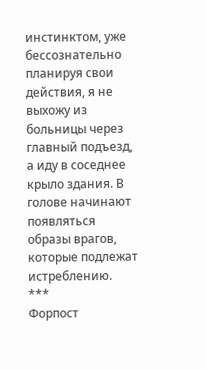инстинктом, уже бессознательно планируя свои действия, я не выхожу из больницы через главный подъезд, а иду в соседнее крыло здания. В голове начинают появляться образы врагов, которые подлежат истреблению.
***
Форпост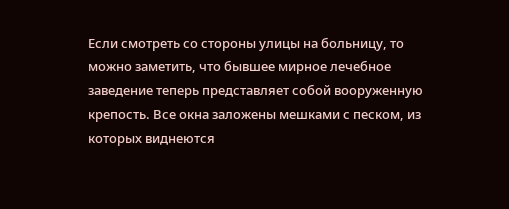Если смотреть со стороны улицы на больницу, то можно заметить, что бывшее мирное лечебное заведение теперь представляет собой вооруженную крепость. Все окна заложены мешками с песком, из которых виднеются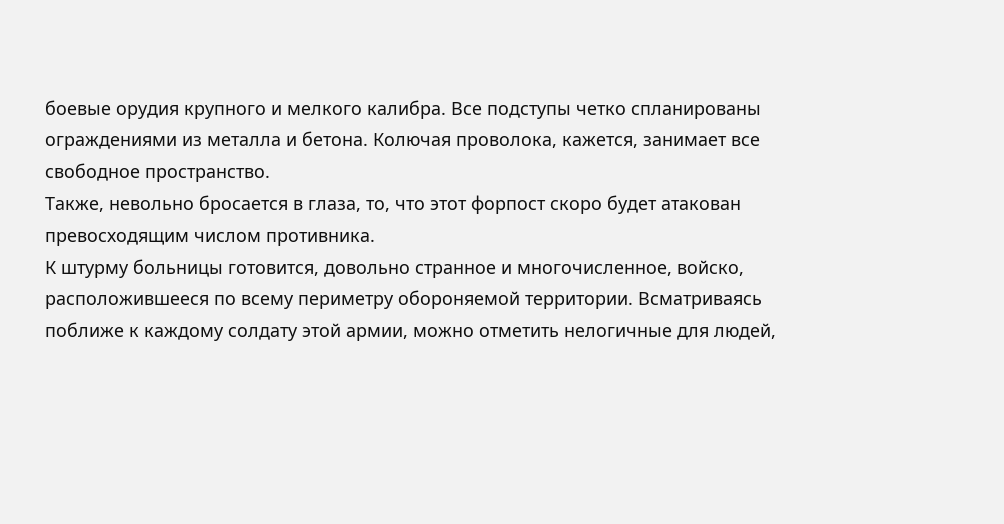боевые орудия крупного и мелкого калибра. Все подступы четко спланированы ограждениями из металла и бетона. Колючая проволока, кажется, занимает все свободное пространство.
Также, невольно бросается в глаза, то, что этот форпост скоро будет атакован превосходящим числом противника.
К штурму больницы готовится, довольно странное и многочисленное, войско, расположившееся по всему периметру обороняемой территории. Всматриваясь поближе к каждому солдату этой армии, можно отметить нелогичные для людей,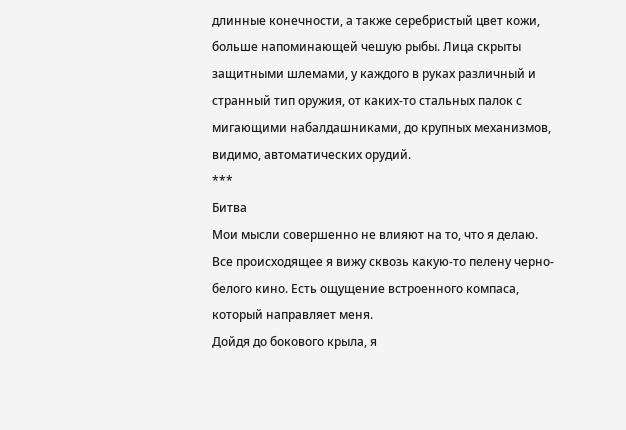длинные конечности, а также серебристый цвет кожи, больше напоминающей чешую рыбы. Лица скрыты защитными шлемами, у каждого в руках различный и странный тип оружия, от каких-то стальных палок с мигающими набалдашниками, до крупных механизмов, видимо, автоматических орудий.
***
Битва
Мои мысли совершенно не влияют на то, что я делаю. Все происходящее я вижу сквозь какую-то пелену черно-белого кино. Есть ощущение встроенного компаса, который направляет меня.
Дойдя до бокового крыла, я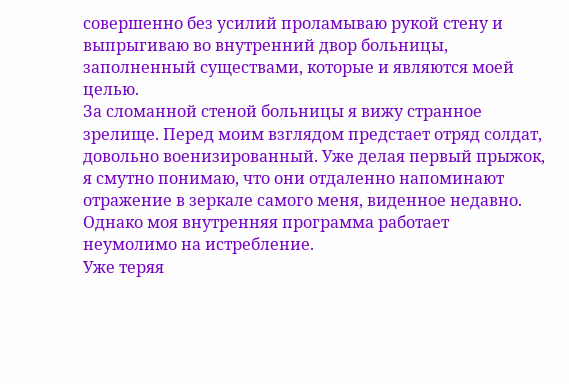совершенно без усилий проламываю рукой стену и выпрыгиваю во внутренний двор больницы, заполненный существами, которые и являются моей целью.
За сломанной стеной больницы я вижу странное зрелище. Перед моим взглядом предстает отряд солдат, довольно военизированный. Уже делая первый прыжок, я смутно понимаю, что они отдаленно напоминают отражение в зеркале самого меня, виденное недавно. Однако моя внутренняя программа работает неумолимо на истребление.
Уже теряя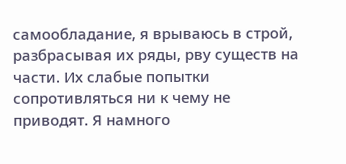самообладание, я врываюсь в строй, разбрасывая их ряды, рву существ на части. Их слабые попытки сопротивляться ни к чему не приводят. Я намного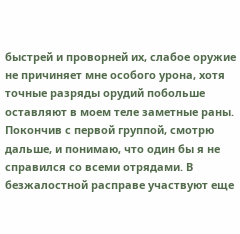быстрей и проворней их, слабое оружие не причиняет мне особого урона, хотя точные разряды орудий побольше оставляют в моем теле заметные раны.
Покончив с первой группой, смотрю дальше, и понимаю, что один бы я не справился со всеми отрядами. В безжалостной расправе участвуют еще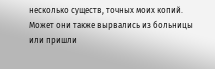несколько существ, точных моих копий. Может они также вырвались из больницы или пришли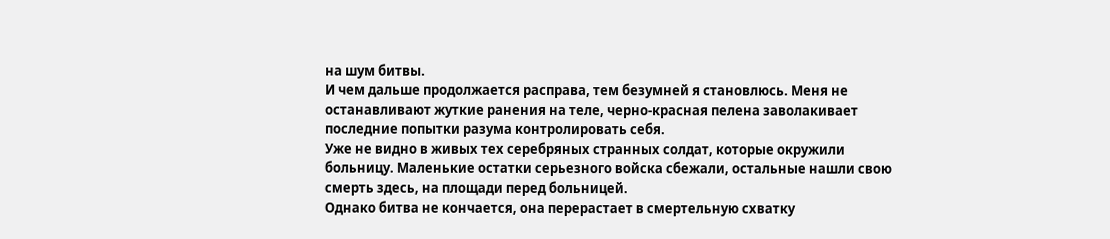на шум битвы.
И чем дальше продолжается расправа, тем безумней я становлюсь. Меня не останавливают жуткие ранения на теле, черно-красная пелена заволакивает последние попытки разума контролировать себя.
Уже не видно в живых тех серебряных странных солдат, которые окружили больницу. Маленькие остатки серьезного войска сбежали, остальные нашли свою смерть здесь, на площади перед больницей.
Однако битва не кончается, она перерастает в смертельную схватку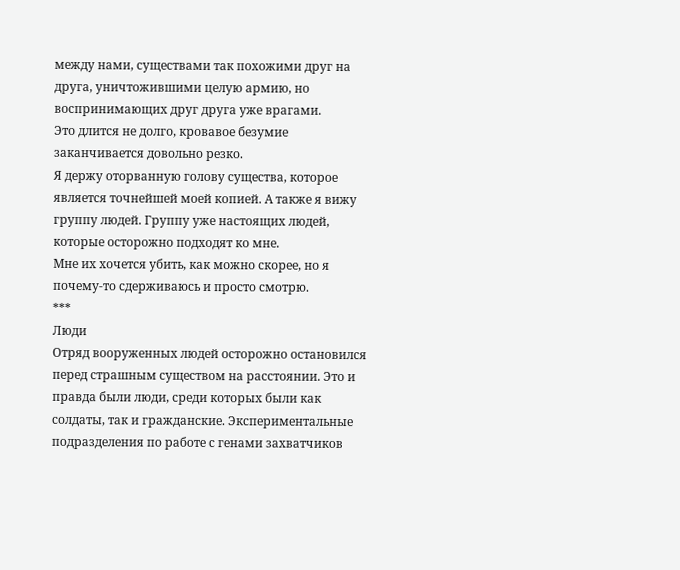между нами, существами так похожими друг на друга, уничтожившими целую армию, но воспринимающих друг друга уже врагами.
Это длится не долго, кровавое безумие заканчивается довольно резко.
Я держу оторванную голову существа, которое является точнейшей моей копией. А также я вижу группу людей. Группу уже настоящих людей, которые осторожно подходят ко мне.
Мне их хочется убить, как можно скорее, но я почему-то сдерживаюсь и просто смотрю.
***
Люди
Отряд вооруженных людей осторожно остановился перед страшным существом на расстоянии. Это и правда были люди, среди которых были как солдаты, так и гражданские. Экспериментальные подразделения по работе с генами захватчиков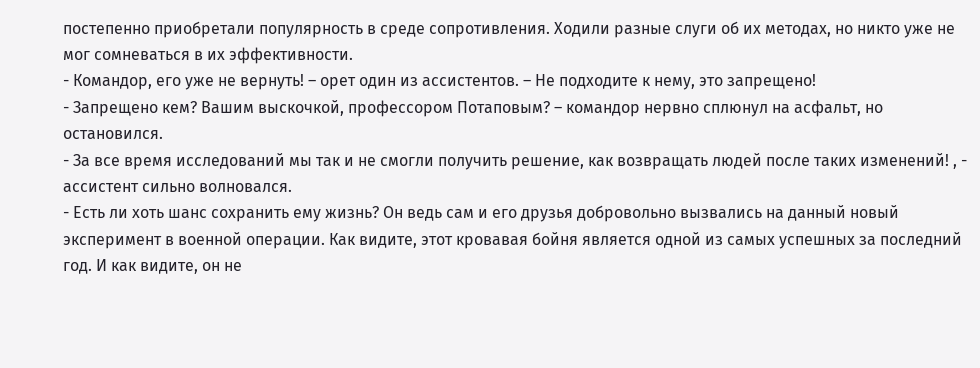постепенно приобретали популярность в среде сопротивления. Ходили разные слуги об их методах, но никто уже не мог сомневаться в их эффективности.
- Командор, его уже не вернуть! – орет один из ассистентов. – Не подходите к нему, это запрещено!
- Запрещено кем? Вашим выскочкой, профессором Потаповым? – командор нервно сплюнул на асфальт, но остановился.
- За все время исследований мы так и не смогли получить решение, как возвращать людей после таких изменений! , - ассистент сильно волновался.
- Есть ли хоть шанс сохранить ему жизнь? Он ведь сам и его друзья добровольно вызвались на данный новый эксперимент в военной операции. Как видите, этот кровавая бойня является одной из самых успешных за последний год. И как видите, он не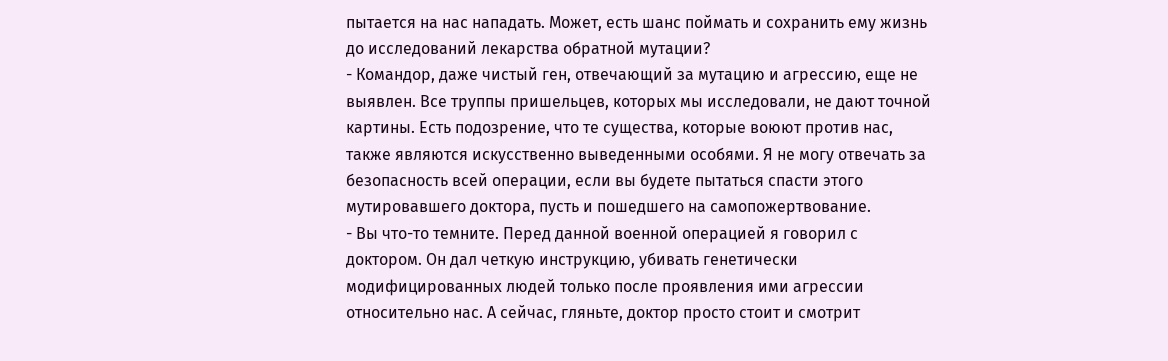пытается на нас нападать. Может, есть шанс поймать и сохранить ему жизнь до исследований лекарства обратной мутации?
- Командор, даже чистый ген, отвечающий за мутацию и агрессию, еще не выявлен. Все труппы пришельцев, которых мы исследовали, не дают точной картины. Есть подозрение, что те существа, которые воюют против нас, также являются искусственно выведенными особями. Я не могу отвечать за безопасность всей операции, если вы будете пытаться спасти этого мутировавшего доктора, пусть и пошедшего на самопожертвование.
- Вы что-то темните. Перед данной военной операцией я говорил с доктором. Он дал четкую инструкцию, убивать генетически модифицированных людей только после проявления ими агрессии относительно нас. А сейчас, гляньте, доктор просто стоит и смотрит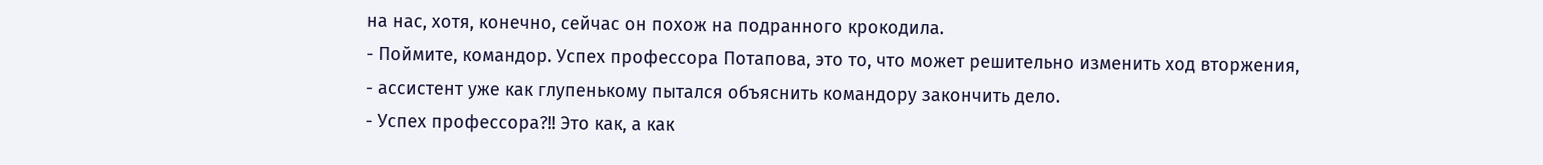на нас, хотя, конечно, сейчас он похож на подранного крокодила.
- Поймите, командор. Успех профессора Потапова, это то, что может решительно изменить ход вторжения, - ассистент уже как глупенькому пытался объяснить командору закончить дело.
- Успех профессора?!! Это как, а как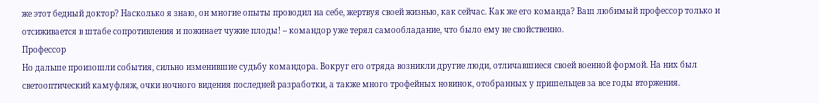же этот бедный доктор? Насколько я знаю, он многие опыты проводил на себе, жертвуя своей жизнью, как сейчас. Как же его команда? Ваш любимый профессор только и отсиживается в штабе сопротивления и пожинает чужие плоды! – командор уже терял самообладание, что было ему не свойственно.
Профессор
Но дальше произошли события, сильно изменившие судьбу командора. Вокруг его отряда возникли другие люди, отличавшиеся своей военной формой. На них был светооптический камуфляж, очки ночного видения последней разработки, а также много трофейных новинок, отобранных у пришельцев за все годы вторжения.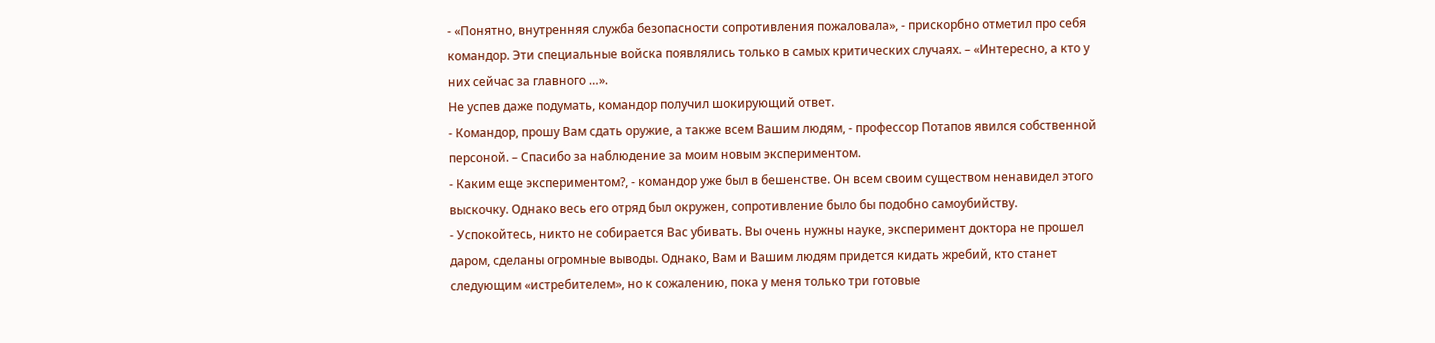- «Понятно, внутренняя служба безопасности сопротивления пожаловала», - прискорбно отметил про себя командор. Эти специальные войска появлялись только в самых критических случаях. – «Интересно, а кто у них сейчас за главного …».
Не успев даже подумать, командор получил шокирующий ответ.
- Командор, прошу Вам сдать оружие, а также всем Вашим людям, - профессор Потапов явился собственной персоной. – Спасибо за наблюдение за моим новым экспериментом.
- Каким еще экспериментом?, - командор уже был в бешенстве. Он всем своим существом ненавидел этого выскочку. Однако весь его отряд был окружен, сопротивление было бы подобно самоубийству.
- Успокойтесь, никто не собирается Вас убивать. Вы очень нужны науке, эксперимент доктора не прошел даром, сделаны огромные выводы. Однако, Вам и Вашим людям придется кидать жребий, кто станет следующим «истребителем», но к сожалению, пока у меня только три готовые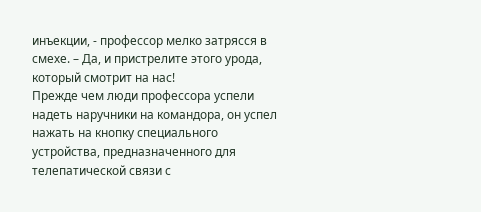инъекции, - профессор мелко затрясся в смехе. – Да, и пристрелите этого урода, который смотрит на нас!
Прежде чем люди профессора успели надеть наручники на командора, он успел нажать на кнопку специального устройства, предназначенного для телепатической связи с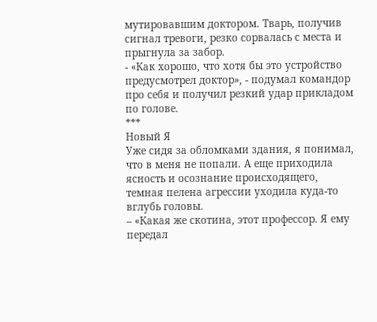мутировавшим доктором. Тварь, получив сигнал тревоги, резко сорвалась с места и прыгнула за забор.
- «Как хорошо, что хотя бы это устройство предусмотрел доктор», - подумал командор про себя и получил резкий удар прикладом по голове.
***
Новый Я
Уже сидя за обломками здания, я понимал, что в меня не попали. А еще приходила ясность и осознание происходящего, темная пелена агрессии уходила куда-то вглубь головы.
– «Какая же скотина, этот профессор. Я ему передал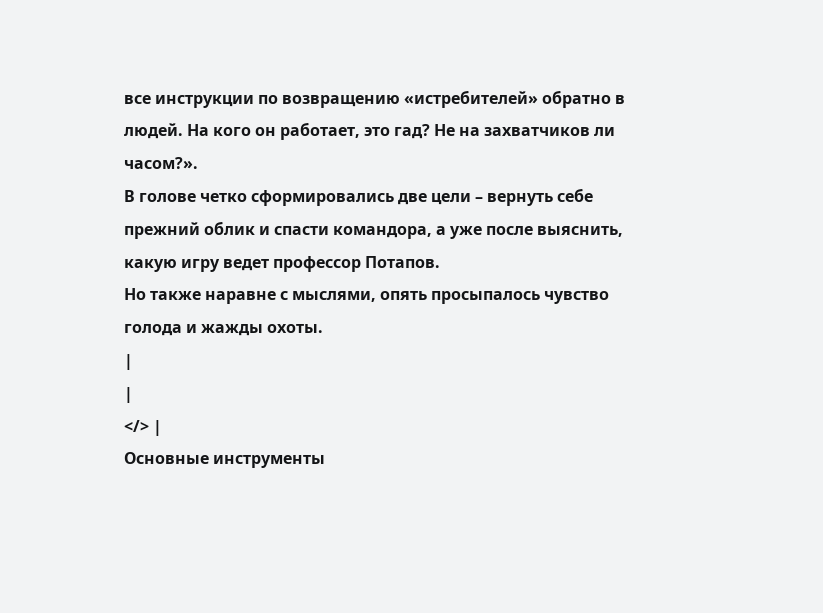все инструкции по возвращению «истребителей» обратно в людей. На кого он работает, это гад? Не на захватчиков ли часом?».
В голове четко сформировались две цели – вернуть себе прежний облик и спасти командора, а уже после выяснить, какую игру ведет профессор Потапов.
Но также наравне с мыслями, опять просыпалось чувство голода и жажды охоты.
|
|
</> |
Основные инструменты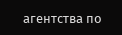агентства по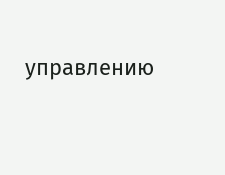управлению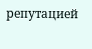репутацией